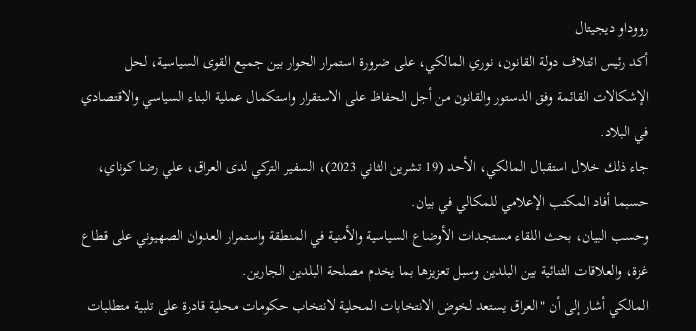رووداو ديجيتال
أكد رئيس ائتلاف دولة القانون، نوري المالكي، على ضرورة استمرار الحوار بين جميع القوى السياسية، لحل الإشكالات القائمة وفق الدستور والقانون من أجل الحفاظ على الاستقرار واستكمال عملية البناء السياسي والاقتصادي في البلاد.
جاء ذلك خلال استقبال المالكي، الأحد (19 تشرين الثاني 2023)، السفير التركي لدى العراق، علي رضا كوناي، حسبما أفاد المكتب الإعلامي للمكالي في بيان.
وحسب البيان، بحث اللقاء مستجدات الأوضاع السياسية والأمنية في المنطقة واستمرار العدوان الصهيوني على قطاع غزة، والعلاقات الثنائية بين البلدين وسبل تعزيزها بما يخدم مصلحة البلدين الجارين.
المالكي أشار إلى أن "العراق يستعد لخوض الانتخابات المحلية لانتخاب حكومات محلية قادرة على تلبية متطلبات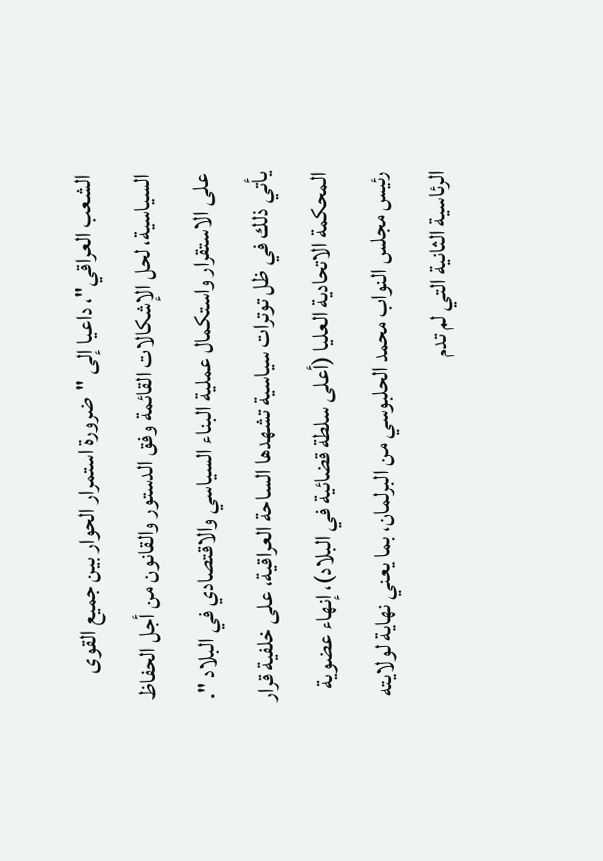الشعب العراقي"، داعيا إلى "ضرورة استمرار الحوار بين جميع القوى السياسية، لحل الإشكالات القائمة وفق الدستور والقانون من أجل الحفاظ على الاستقرار واستكمال عملية البناء السياسي والاقتصادي في البلاد ".
يأتي ذلك في ظل توترات سياسية تشهدها الساحة العراقية، على خلفية قرار المحكمة الاتحادية العليا (أعلى سلطة قضائية في البلاد)، إنهاء عضوية رئيس مجلس النواب محمد الحلبوسي من البرلمان، بما يعني نهاية لولايته الرئاسية الثانية التي لم تدم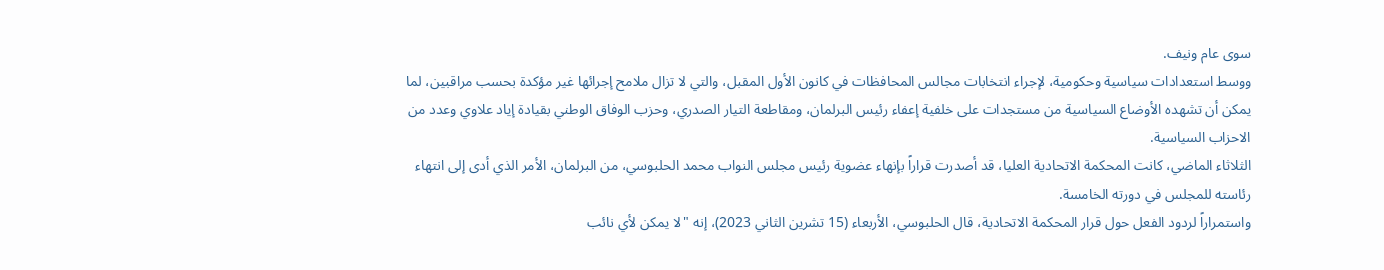سوى عام ونيف.
ووسط استعدادات سياسية وحكومية، لإجراء انتخابات مجالس المحافظات في كانون الأول المقبل، والتي لا تزال ملامح إجرائها غير مؤكدة بحسب مراقبين، لما يمكن أن تشهده الأوضاع السياسية من مستجدات على خلفية إعفاء رئيس البرلمان، ومقاطعة التيار الصدري، وحزب الوفاق الوطني بقيادة إياد علاوي وعدد من الاحزاب السياسية.
الثلاثاء الماضي، كانت المحكمة الاتحادية العليا، قد أصدرت قراراً بإنهاء عضوية رئيس مجلس النواب محمد الحلبوسي، من البرلمان، الأمر الذي أدى إلى انتهاء رئاسته للمجلس في دورته الخامسة.
واستمراراً لردود الفعل حول قرار المحكمة الاتحادية، قال الحلبوسي، الأربعاء (15 تشرين الثاني 2023)، إنه "لا يمكن لأي نائب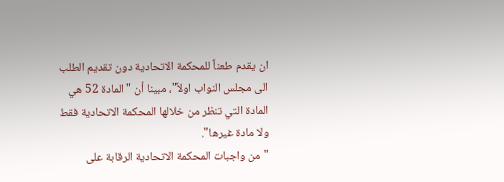ان يقدم طعناً للمحكمة الاتحادية دون تقديم الطلب الى مجلس النواب اولاً"، مبينا أن "المادة 52 هي المادة التي تنظر من خلالها المحكمة الاتحادية فقط ولا مادة غيرها".
"من واجبات المحكمة الاتحادية الرقابة على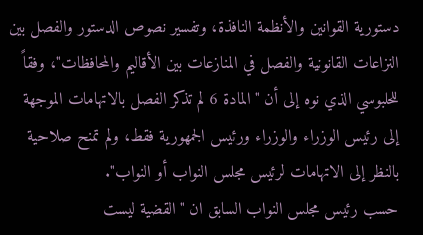دستورية القوانين والأنظمة النافذة، وتفسير نصوص الدستور والفصل بين النزاعات القانونية والفصل في المنازعات بين الأقاليم والمحافظات"، وفقاً للحلبوسي الذي نوه إلى أن "المادة 6 لم تذكر الفصل بالاتهامات الموجهة إلى رئيس الوزراء والوزراء ورئيس الجمهورية فقط، ولم تمنح صلاحية بالنظر إلى الاتهامات لرئيس مجلس النواب أو النواب".
حسب رئيس مجلس النواب السابق ان "القضية ليست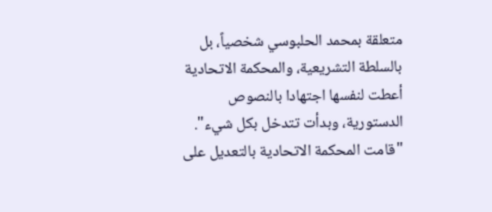متعلقة بمحمد الحلبوسي شخصياً، بل بالسلطة التشريعية، والمحكمة الاتحادية أعطت لنفسها اجتهادا بالنصوص الدستورية، وبدأت تتدخل بكل شيء".
"قامت المحكمة الاتحادية بالتعديل على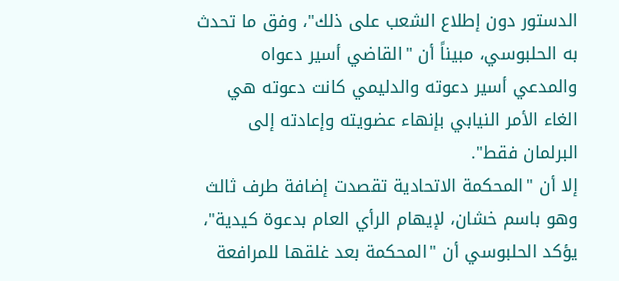الدستور دون إطلاع الشعب على ذلك"، وفق ما تحدث به الحلبوسي، مبيناً أن "القاضي أسير دعواه والمدعي أسير دعوته والدليمي كانت دعوته هي الغاء الأمر النيابي بإنهاء عضويته وإعادته إلى البرلمان فقط".
إلا أن "المحكمة الاتحادية تقصدت إضافة طرف ثالث وهو باسم خشان، لإيهام الرأي العام بدعوة كيدية"، يؤكد الحلبوسي أن "المحكمة بعد غلقها للمرافعة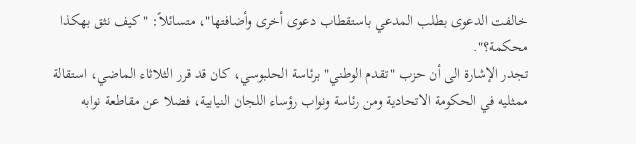خالفت الدعوى بطلب المدعي باستقطاب دعوى أخرى وأضافتها"، متسائلاً: "كيف نثق بهكذا محكمة؟".
تجدر الإشارة الى أن حزب "تقدم الوطني" برئاسة الحلبوسي، كان قد قرر الثلاثاء الماضي، استقالة ممثليه في الحكومة الاتحادية ومن رئاسة ونواب رؤساء اللجان النيابية، فضلا عن مقاطعة نوابه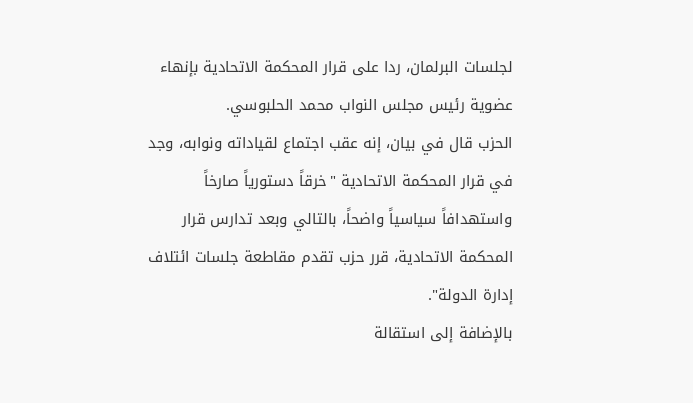لجلسات البرلمان، ردا على قرار المحكمة الاتحادية بإنهاء عضوية رئيس مجلس النواب محمد الحلبوسي.
الحزب قال في بيان، إنه عقب اجتماع لقياداته ونوابه، وجد في قرار المحكمة الاتحادية "خرقاً دستورياً صارخاً واستهدافاً سياسياً واضحاً، بالتالي وبعد تدارس قرار المحكمة الاتحادية، قرر حزب تقدم مقاطعة جلسات ائتلاف إدارة الدولة".
بالإضافة إلى استقالة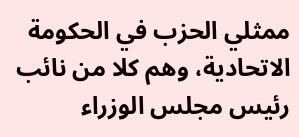ممثلي الحزب في الحكومة الاتحادية، وهم كلا من نائب رئيس مجلس الوزراء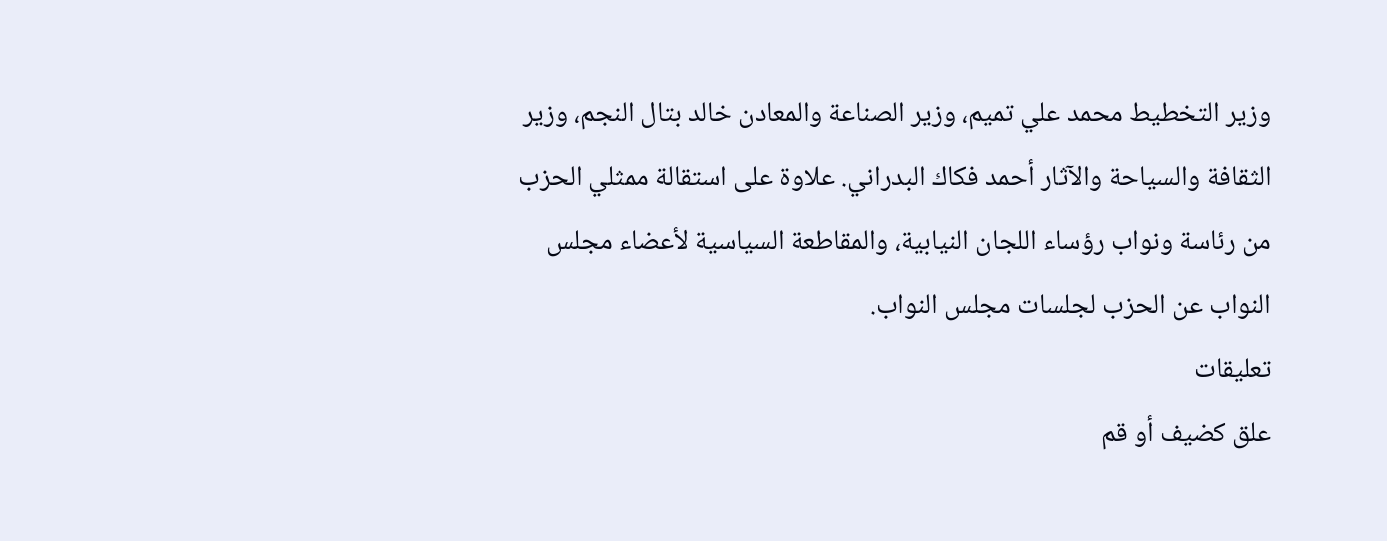وزير التخطيط محمد علي تميم، وزير الصناعة والمعادن خالد بتال النجم، وزير الثقافة والسياحة والآثار أحمد فكاك البدراني. علاوة على استقالة ممثلي الحزب من رئاسة ونواب رؤساء اللجان النيابية، والمقاطعة السياسية لأعضاء مجلس النواب عن الحزب لجلسات مجلس النواب.
تعليقات
علق كضيف أو قم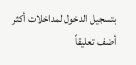بتسجيل الدخول لمداخلات أكثر
أضف تعليقاً